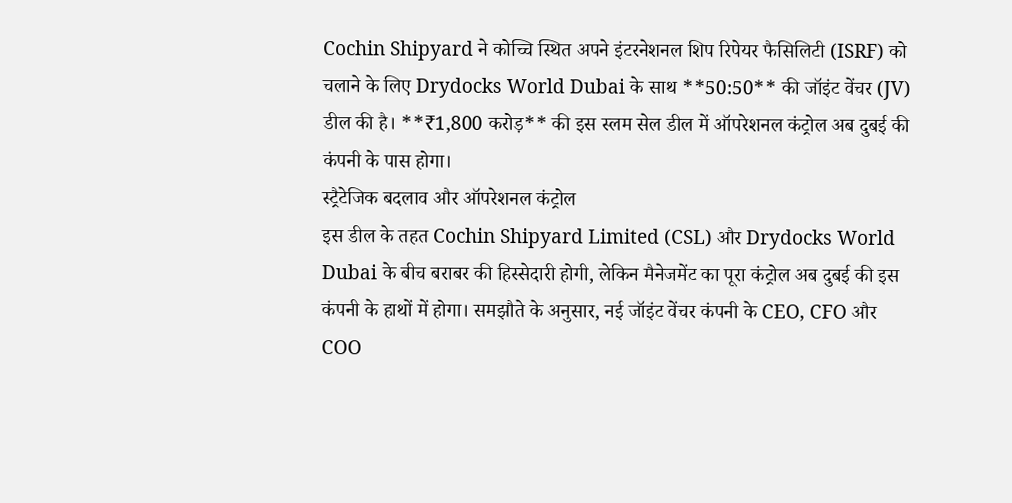Cochin Shipyard ने कोच्चि स्थित अपने इंटरनेशनल शिप रिपेयर फैसिलिटी (ISRF) को चलाने के लिए Drydocks World Dubai के साथ **50:50** की जॉइंट वेंचर (JV) डील की है। **₹1,800 करोड़** की इस स्लम सेल डील में ऑपरेशनल कंट्रोल अब दुबई की कंपनी के पास होगा।
स्ट्रैटेजिक बदलाव और ऑपरेशनल कंट्रोल
इस डील के तहत Cochin Shipyard Limited (CSL) और Drydocks World Dubai के बीच बराबर की हिस्सेदारी होगी, लेकिन मैनेजमेंट का पूरा कंट्रोल अब दुबई की इस कंपनी के हाथों में होगा। समझौते के अनुसार, नई जॉइंट वेंचर कंपनी के CEO, CFO और COO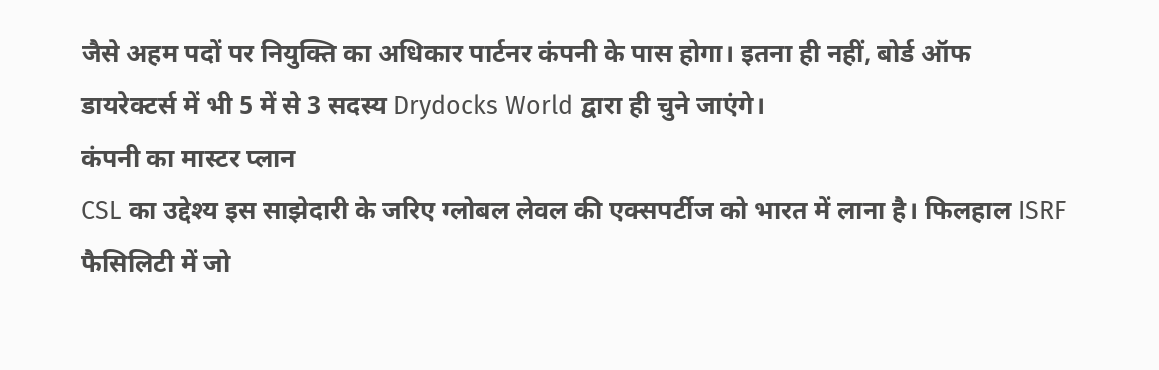जैसे अहम पदों पर नियुक्ति का अधिकार पार्टनर कंपनी के पास होगा। इतना ही नहीं, बोर्ड ऑफ डायरेक्टर्स में भी 5 में से 3 सदस्य Drydocks World द्वारा ही चुने जाएंगे।
कंपनी का मास्टर प्लान
CSL का उद्देश्य इस साझेदारी के जरिए ग्लोबल लेवल की एक्सपर्टीज को भारत में लाना है। फिलहाल ISRF फैसिलिटी में जो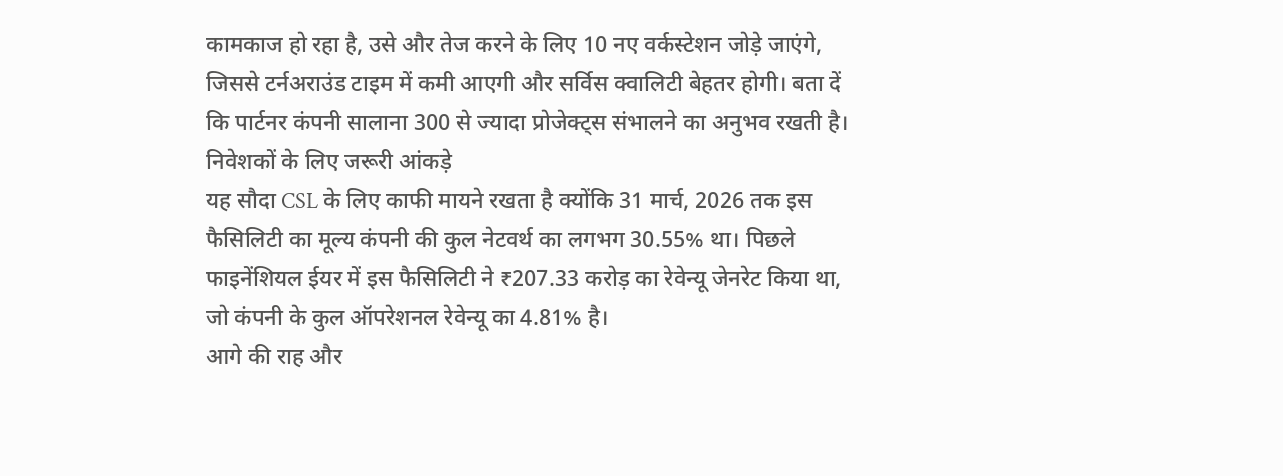कामकाज हो रहा है, उसे और तेज करने के लिए 10 नए वर्कस्टेशन जोड़े जाएंगे, जिससे टर्नअराउंड टाइम में कमी आएगी और सर्विस क्वालिटी बेहतर होगी। बता दें कि पार्टनर कंपनी सालाना 300 से ज्यादा प्रोजेक्ट्स संभालने का अनुभव रखती है।
निवेशकों के लिए जरूरी आंकड़े
यह सौदा CSL के लिए काफी मायने रखता है क्योंकि 31 मार्च, 2026 तक इस फैसिलिटी का मूल्य कंपनी की कुल नेटवर्थ का लगभग 30.55% था। पिछले फाइनेंशियल ईयर में इस फैसिलिटी ने ₹207.33 करोड़ का रेवेन्यू जेनरेट किया था, जो कंपनी के कुल ऑपरेशनल रेवेन्यू का 4.81% है।
आगे की राह और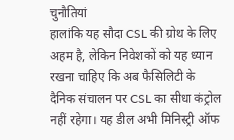चुनौतियां
हालांकि यह सौदा CSL की ग्रोथ के लिए अहम है, लेकिन निवेशकों को यह ध्यान रखना चाहिए कि अब फैसिलिटी के दैनिक संचालन पर CSL का सीधा कंट्रोल नहीं रहेगा। यह डील अभी मिनिस्ट्री ऑफ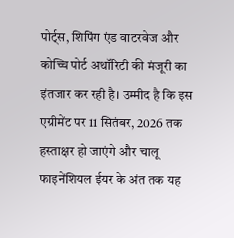पोर्ट्स, शिपिंग एंड वाटरवेज और कोच्चि पोर्ट अथॉरिटी की मंजूरी का इंतजार कर रही है। उम्मीद है कि इस एग्रीमेंट पर 11 सितंबर, 2026 तक हस्ताक्षर हो जाएंगे और चालू फाइनेंशियल ईयर के अंत तक यह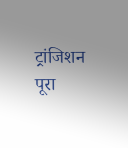ट्रांजिशन पूरा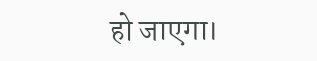हो जाएगा।